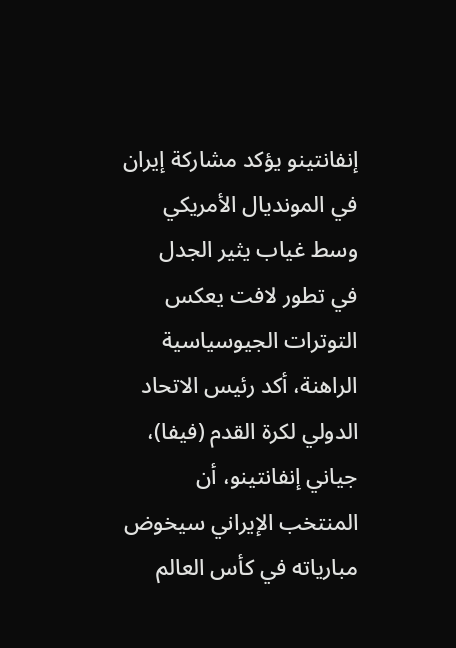إنفانتينو يؤكد مشاركة إيران في المونديال الأمريكي وسط غياب يثير الجدل
في تطور لافت يعكس التوترات الجيوسياسية الراهنة، أكد رئيس الاتحاد الدولي لكرة القدم (فيفا)، جياني إنفانتينو، أن المنتخب الإيراني سيخوض مبارياته في كأس العالم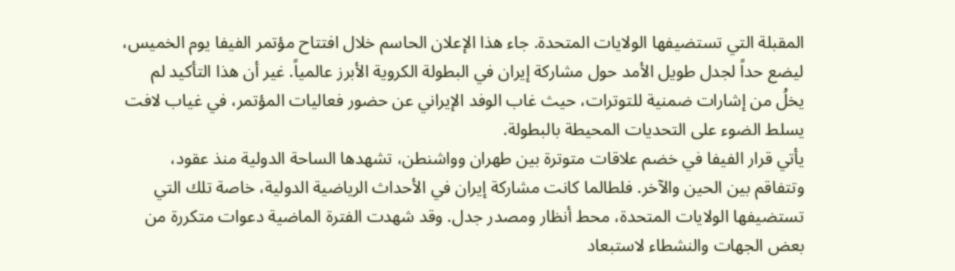المقبلة التي تستضيفها الولايات المتحدة. جاء هذا الإعلان الحاسم خلال افتتاح مؤتمر الفيفا يوم الخميس، ليضع حداً لجدل طويل الأمد حول مشاركة إيران في البطولة الكروية الأبرز عالمياً. غير أن هذا التأكيد لم يخلُ من إشارات ضمنية للتوترات، حيث غاب الوفد الإيراني عن حضور فعاليات المؤتمر، في غياب لافت يسلط الضوء على التحديات المحيطة بالبطولة.
يأتي قرار الفيفا في خضم علاقات متوترة بين طهران وواشنطن، تشهدها الساحة الدولية منذ عقود، وتتفاقم بين الحين والآخر. فلطالما كانت مشاركة إيران في الأحداث الرياضية الدولية، خاصة تلك التي تستضيفها الولايات المتحدة، محط أنظار ومصدر جدل. وقد شهدت الفترة الماضية دعوات متكررة من بعض الجهات والنشطاء لاستبعاد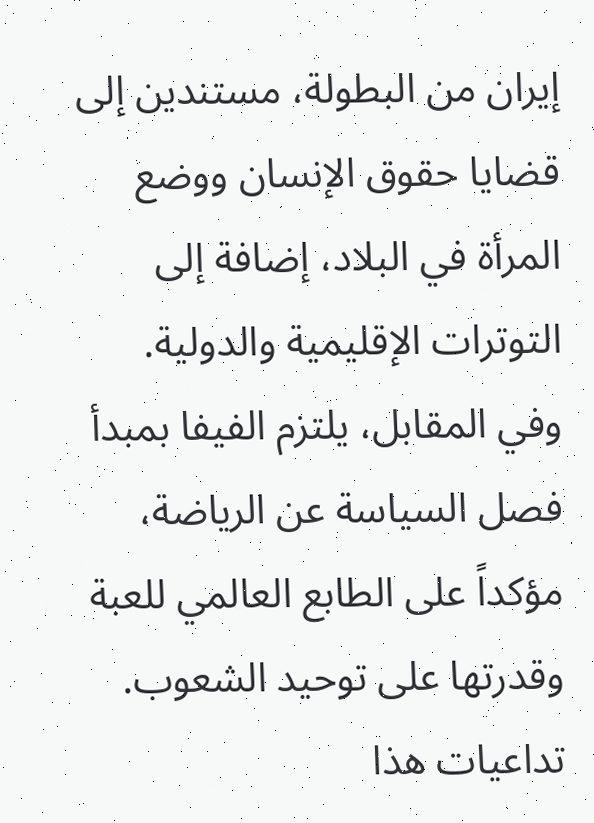إيران من البطولة، مستندين إلى قضايا حقوق الإنسان ووضع المرأة في البلاد، إضافة إلى التوترات الإقليمية والدولية. وفي المقابل، يلتزم الفيفا بمبدأ فصل السياسة عن الرياضة، مؤكداً على الطابع العالمي للعبة وقدرتها على توحيد الشعوب.
تداعيات هذا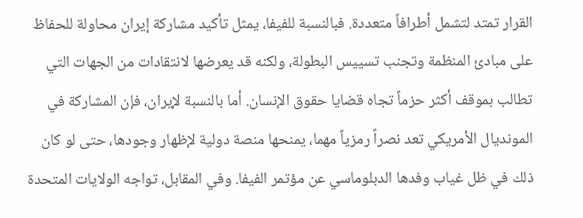القرار تمتد لتشمل أطرافاً متعددة. فبالنسبة للفيفا، يمثل تأكيد مشاركة إيران محاولة للحفاظ على مبادئ المنظمة وتجنب تسييس البطولة، ولكنه قد يعرضها لانتقادات من الجهات التي تطالب بموقف أكثر حزماً تجاه قضايا حقوق الإنسان. أما بالنسبة لإيران، فإن المشاركة في المونديال الأمريكي تعد نصراً رمزياً مهما، يمنحها منصة دولية لإظهار وجودها، حتى لو كان ذلك في ظل غياب وفدها الدبلوماسي عن مؤتمر الفيفا. وفي المقابل، تواجه الولايات المتحدة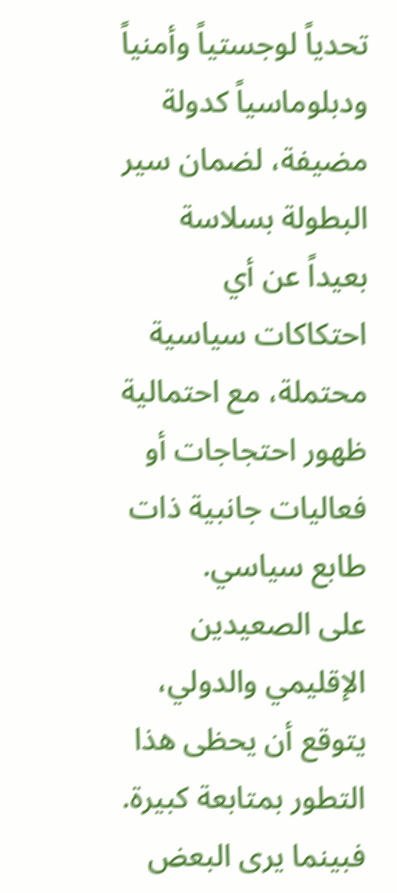تحدياً لوجستياً وأمنياً ودبلوماسياً كدولة مضيفة، لضمان سير البطولة بسلاسة بعيداً عن أي احتكاكات سياسية محتملة، مع احتمالية ظهور احتجاجات أو فعاليات جانبية ذات طابع سياسي.
على الصعيدين الإقليمي والدولي، يتوقع أن يحظى هذا التطور بمتابعة كبيرة. فبينما يرى البعض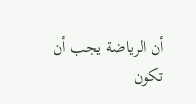أن الرياضة يجب أن تكون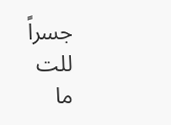جسراً للت
ما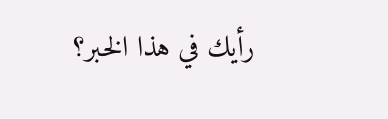رأيك في هذا الخبر؟